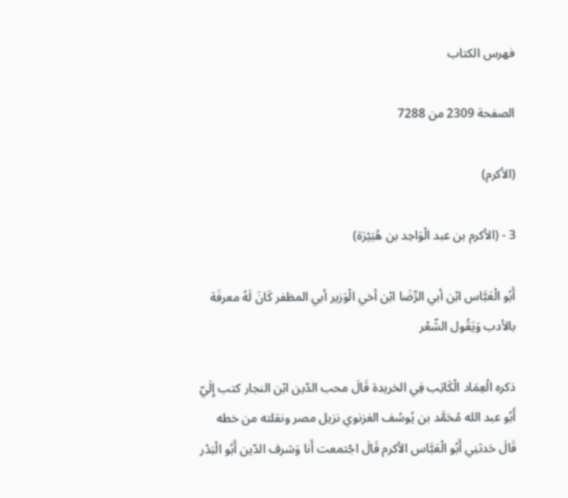فهرس الكتاب

الصفحة 2309 من 7288

(الأكرم)

3 - (الأكرم بن عبد الْوَاحِد بن هُبَيْرَة)

أَبُو الْعَبَّاس ابْن أبي الرِّضَا ابْن أخي الْوَزير أبي المظفر كَانَ لَهُ معرفَة بالأدب وَيَقُول الشّعْر

ذكره الْعِمَاد الْكَاتِب فِي الخريدة قَالَ محب الدّين ابْن النجار كتب إِلَيّ أَبُو عبد الله مُحَمَّد بن يُوسُف الغزنوي نزيل مصر ونقلته من خطه قَالَ حَدثنِي أَبُو الْعَبَّاس الأكرم قَالَ اجْتمعت أَنا وَشرف الدّين أَبُو الْبَدْر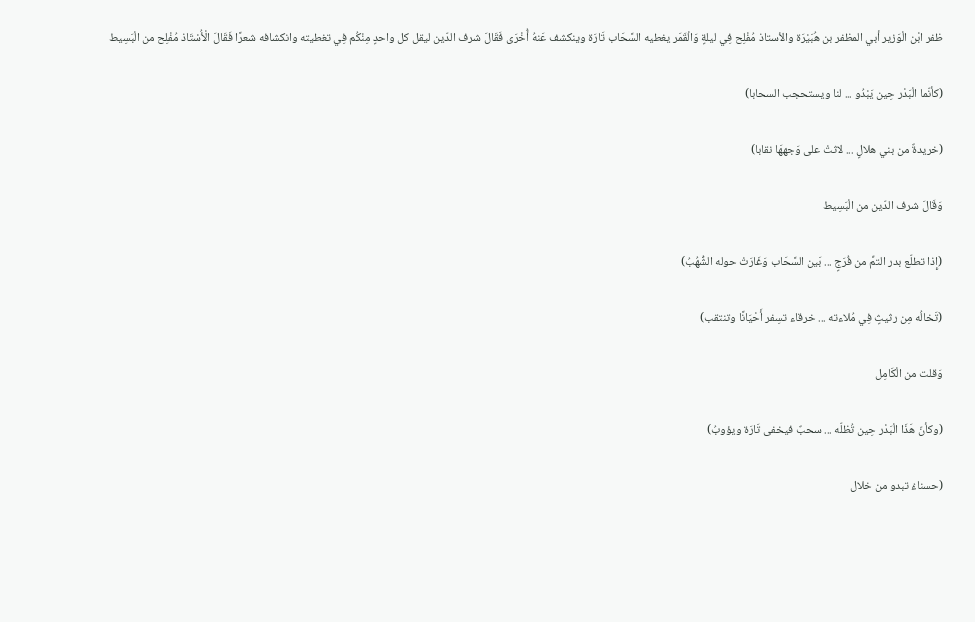ظفر ابْن الْوَزير أبي المظفر بن هُبَيْرَة والأستاذ مُفْلِح فِي ليلةٍ وَالْقَمَر يغطيه السَّحَاب تَارَة وينكشف عَنهُ أُخْرَى فَقَالَ شرف الدّين ليقل كل واحدٍ مِنْكُم فِي تغطيته وانكشافه شعرًا فَقَالَ الْأُسْتَاذ مُفْلِح من الْبَسِيط

(كأنّما الْبَدْر حِين يَبْدُو ... لنا ويستحجب السحابا)

(خريدةٌ من بني هلالٍ ... لاثتْ على وَجههَا نقابا)

وَقَالَ شرف الدّين من الْبَسِيط

(إِذا تطلّع بدر التمِّ من فُرَجٍ ... بَين السَّحَاب وَغَارَتْ حوله الشُّهُبُ)

(تَخالُه مِن رثيثٍ فِي مُلاءته ... خرقاء تسِفر أَحْيَانًا وتنتقب)

وَقلت من الْكَامِل

(وكأنّ هَذَا الْبَدْر حِين تُظلّه ... سحبٌ فيخفى تَارَة ويؤوبُ)

(حسناءُ تبدو من خلال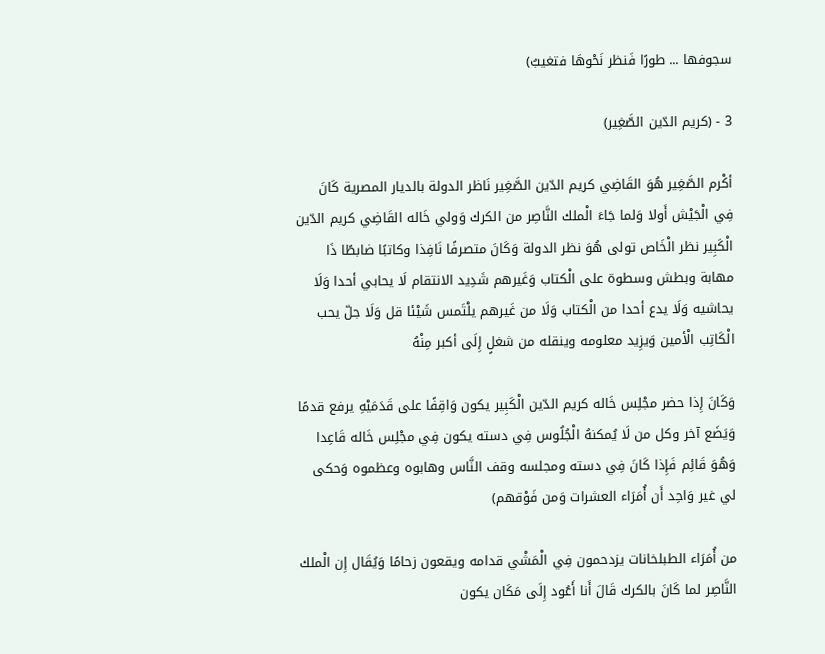سجوفها ... طورًا فَنظر نَحْوهَا فتغيبُ)

3 - (كريم الدّين الصَّغِير)

أكْرم الصَّغِير هُوَ القَاضِي كريم الدّين الصَّغِير نَاظر الدولة بالديار المصرية كَانَ فِي الْجَيْش أَولا وَلما جَاءَ الْملك النَّاصِر من الكرك وَولي خَاله القَاضِي كريم الدّين الْكَبِير نظر الْخَاص تولى هُوَ نظر الدولة وَكَانَ متصرفًا نَافِذا وكاتبًا ضابطًا ذَا مهابة وبطش وسطوة على الْكتاب وَغَيرهم شَدِيد الانتقام لَا يحابي أحدا وَلَا يحاشيه وَلَا يدع أحدا من الْكتاب وَلَا من غَيرهم يلْتَمس شَيْئا قل وَلَا جلّ يحب الْكَاتِب الْأمين وَيزِيد معلومه وينقله من شغلٍ إِلَى أكبر مِنْهُ

وَكَانَ إِذا حضر مجْلِس خَاله كريم الدّين الْكَبِير يكون وَاقِفًا على قَدَمَيْهِ يرفع قدمًا وَيَضَع آخر وكل من لَا يُمكنهُ الْجُلُوس فِي دسته يكون فِي مجْلِس خَاله قَاعِدا وَهُوَ قَائِم فَإِذا كَانَ فِي دسته ومجلسه وقف النَّاس وهابوه وعظموه وَحكى لي غير وَاحِد أَن أُمَرَاء العشرات وَمن فَوْقهم)

من أُمَرَاء الطبلخانات يزدحمون فِي الْمَشْي قدامه ويقعون زحامًا وَيُقَال إِن الْملك النَّاصِر لما كَانَ بالكرك قَالَ أَنا أَعُود إِلَى مَكَان يكون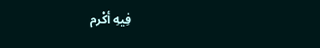فِيهِ أكْرم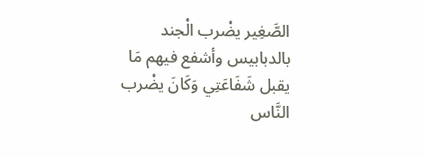الصَّغِير يضْرب الْجند بالدبابيس وأشفع فيهم مَا يقبل شَفَاعَتِي وَكَانَ يضْرب النَّاس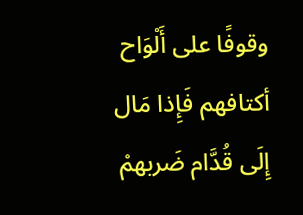وقوفًا على أَلْوَاح أكتافهم فَإِذا مَال إِلَى قُدَّام ضَربهمْ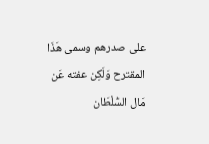على صدرهم وسمى هَذَا المقترح وَلَكِن عفته عَن مَال السُّلْطَان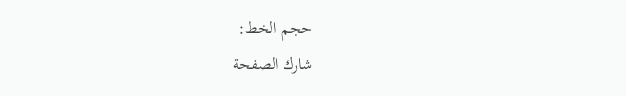حجم الخط:
شارك الصفحة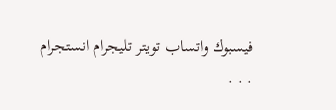فيسبوك واتساب تويتر تليجرام انستجرام
. . .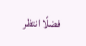فضلًا انتظر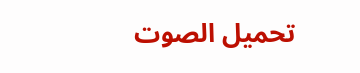تحميل الصوت